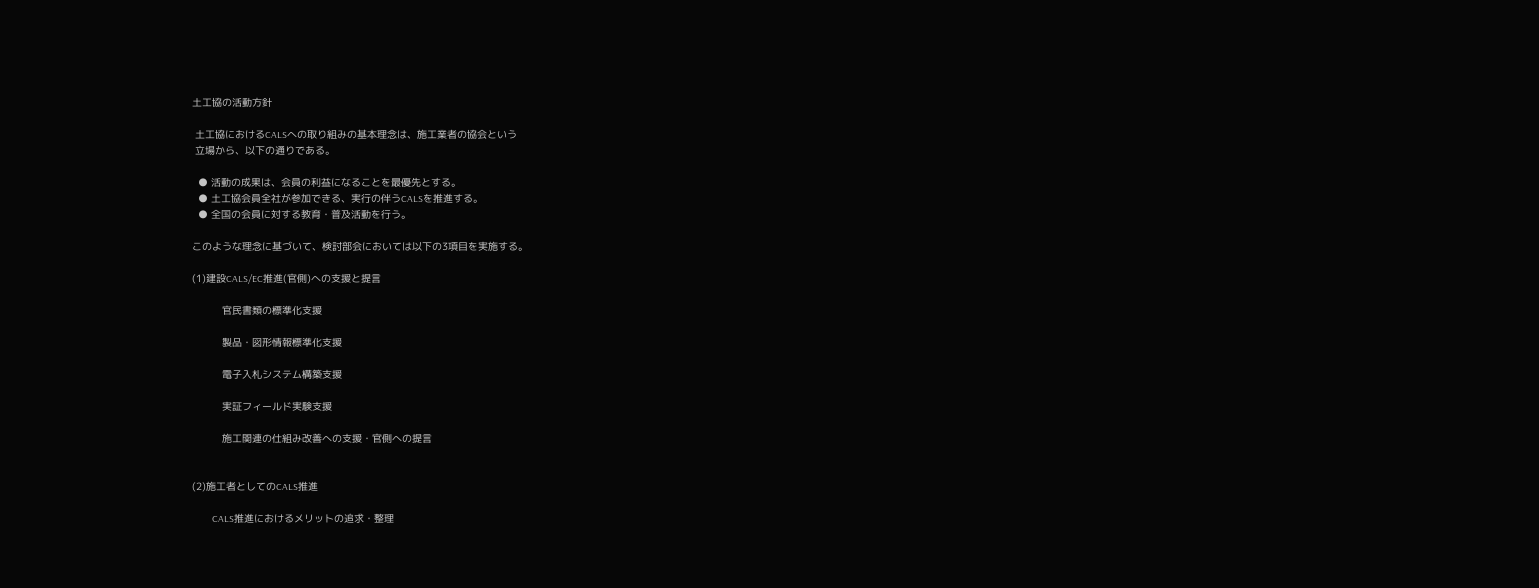土工協の活動方針

 土工協におけるCALSへの取り組みの基本理念は、施工業者の協会という
 立場から、以下の通りである。

  ● 活動の成果は、会員の利益になることを最優先とする。
  ● 土工協会員全社が参加できる、実行の伴うCALSを推進する。
  ● 全国の会員に対する教育・普及活動を行う。

このような理念に基づいて、検討部会においては以下の3項目を実施する。

(1)建設CALS/EC推進(官側)への支援と提言

          官民書類の標準化支援

          製品・図形情報標準化支援

          電子入札システム構築支援

          実証フィールド実験支援

          施工関連の仕組み改善への支援・官側への提言


(2)施工者としてのCALS推進

          CALS推進におけるメリットの追求・整理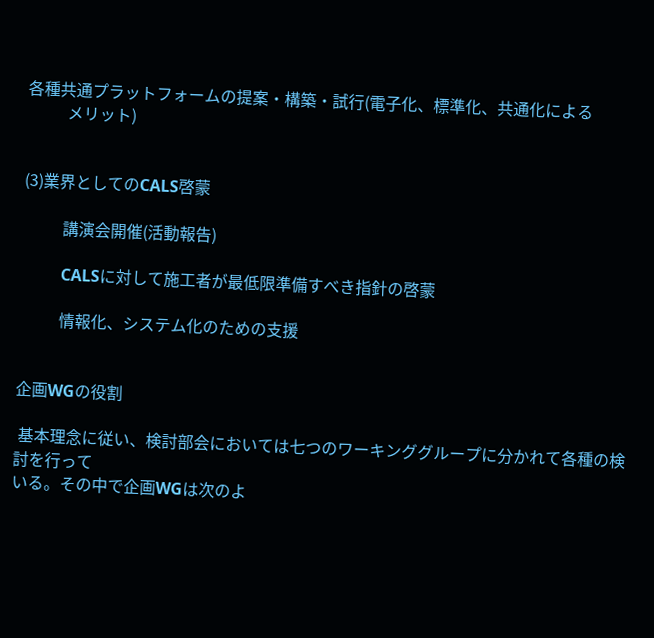各種共通プラットフォームの提案・構築・試行(電子化、標準化、共通化による
          メリット)


(3)業界としてのCALS啓蒙

          講演会開催(活動報告)

          CALSに対して施工者が最低限準備すべき指針の啓蒙

          情報化、システム化のための支援


企画WGの役割

 基本理念に従い、検討部会においては七つのワーキンググループに分かれて各種の検討を行って
いる。その中で企画WGは次のよ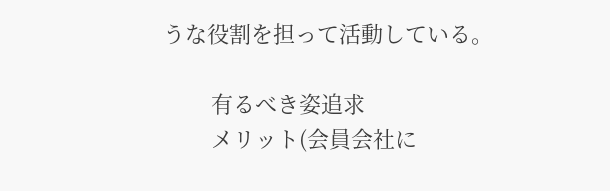うな役割を担って活動している。

        有るべき姿追求
        メリット(会員会社に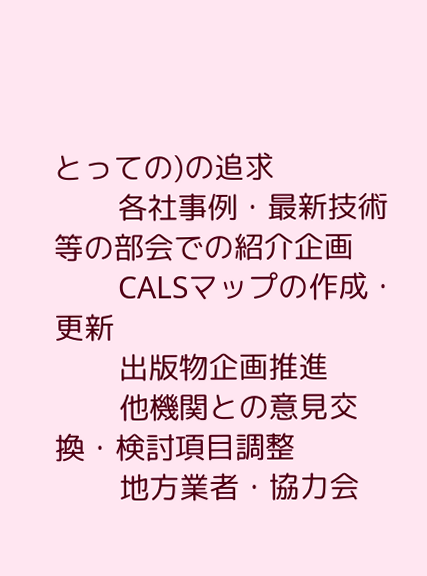とっての)の追求
        各社事例・最新技術等の部会での紹介企画
        CALSマップの作成・更新
        出版物企画推進
        他機関との意見交換・検討項目調整
        地方業者・協力会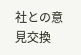社との意見交換